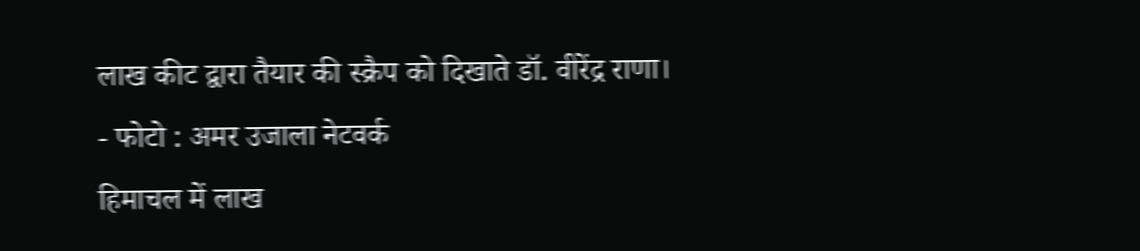लाख कीट द्वारा तैयार की स्क्रैप को दिखाते डॉ. वीरेंद्र राणा।
- फोटो : अमर उजाला नेटवर्क
हिमाचल में लाख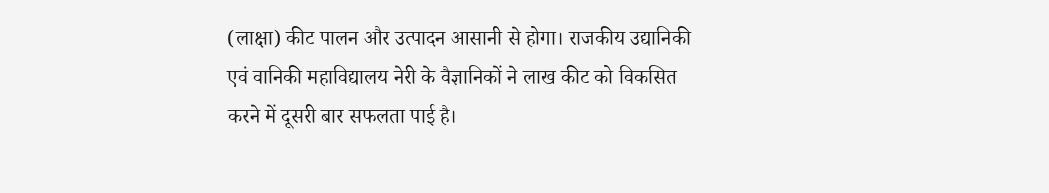(लाक्षा) कीट पालन और उत्पादन आसानी से होगा। राजकीय उद्यानिकी एवं वानिकी महाविद्यालय नेरी के वैज्ञानिकों ने लाख कीट को विकसित करने में दूसरी बार सफलता पाई है।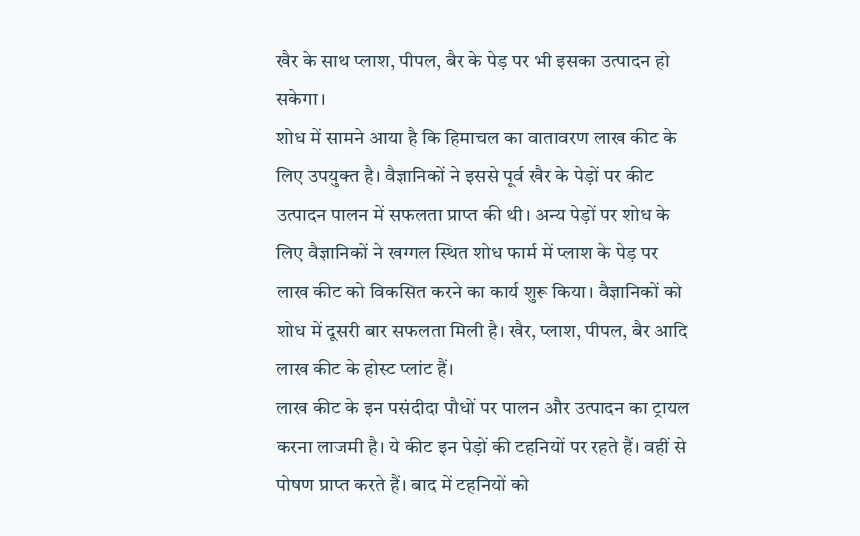खैर के साथ प्लाश, पीपल, बैर के पेड़ पर भी इसका उत्पादन हो सकेगा।
शोध में सामने आया है कि हिमाचल का वातावरण लाख कीट के लिए उपयुक्त है। वैज्ञानिकों ने इससे पूर्व खैर के पेड़ों पर कीट उत्पादन पालन में सफलता प्राप्त की थी। अन्य पेड़ों पर शोध के लिए वैज्ञानिकों ने खग्गल स्थित शोध फार्म में प्लाश के पेड़ पर लाख कीट को विकसित करने का कार्य शुरू किया। वैज्ञानिकों को शोध में दूसरी बार सफलता मिली है। खैर, प्लाश, पीपल, बैर आदि लाख कीट के होस्ट प्लांट हैं।
लाख कीट के इन पसंदीदा पौधों पर पालन और उत्पादन का ट्रायल करना लाजमी है। ये कीट इन पेड़ों की टहनियों पर रहते हैं। वहीं से पोषण प्राप्त करते हैं। बाद में टहनियों को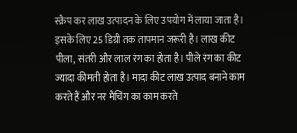स्क्रैप कर लाख उत्पादन के लिए उपयोग में लाया जाता है। इसके लिए 25 डिग्री तक तापमान जरूरी है। लाख कीट पीला, संतरी और लाल रंग का होता है। पीले रंग का कीट ज्यादा कीमती होता है। मादा कीट लाख उत्पाद बनाने काम करते हैं और नर मैचिंग का काम करते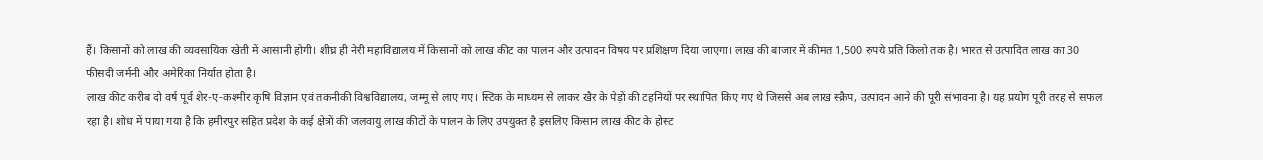हैं। किसानों को लाख की व्यवसायिक खेती में आसानी होगी। शीघ्र ही नेरी महाविद्यालय में किसानों को लाख कीट का पालन और उत्पादन विषय पर प्रशिक्षण दिया जाएगा। लाख की बाजार में कीमत 1,500 रुपये प्रति किलो तक है। भारत से उत्पादित लाख का 30 फीसदी जर्मनी और अमेरिका निर्यात होता है।
लाख कीट करीब दो वर्ष पूर्व शेर-ए-कश्मीर कृषि विज्ञान एवं तकनीकी विश्वविद्यालय, जम्मू से लाए गए। स्टिक के माध्यम से लाकर खैर के पेड़ों की टहनियों पर स्थापित किए गए थे जिससे अब लाख स्क्रैप, उत्पादन आने की पूरी संभावना है। यह प्रयोग पूरी तरह से सफल रहा है। शोध में पाया गया है कि हमीरपुर सहित प्रदेश के कई क्षेत्रों की जलवायु लाख कीटों के पालन के लिए उपयुक्त है इसलिए किसान लाख कीट के होस्ट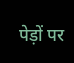पेड़ों पर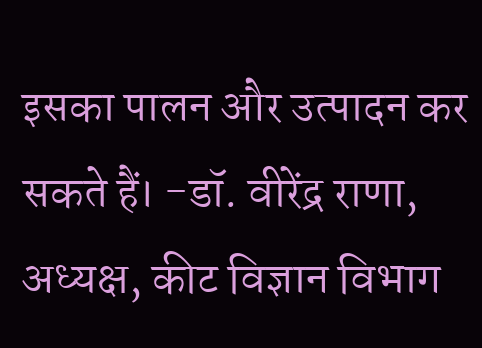इसका पालन और उत्पादन कर सकते हैं। -डॉ. वीरेंद्र राणा, अध्यक्ष, कीट विज्ञान विभाग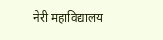नेरी महाविद्यालय